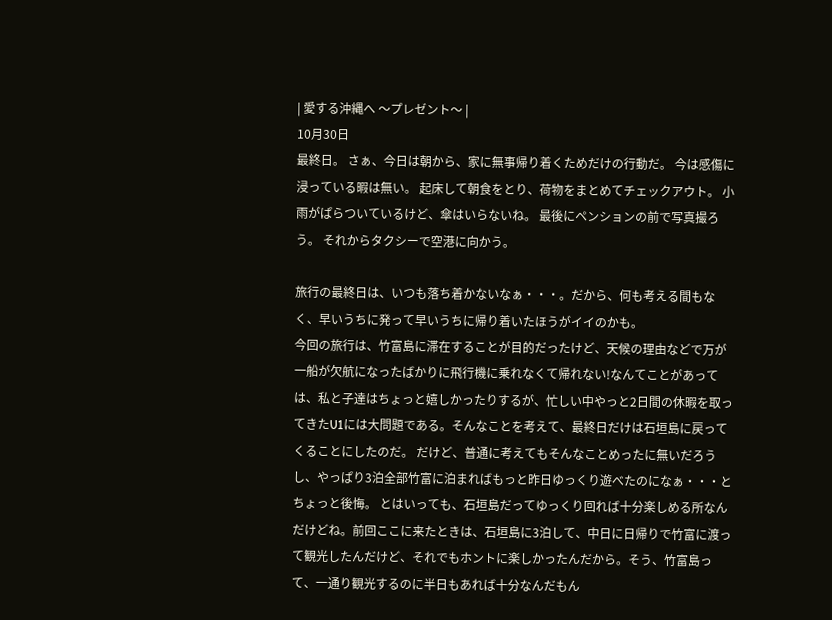| 愛する沖縄へ 〜プレゼント〜 |
10月30日
最終日。 さぁ、今日は朝から、家に無事帰り着くためだけの行動だ。 今は感傷に浸っている暇は無い。 起床して朝食をとり、荷物をまとめてチェックアウト。 小雨がぱらついているけど、傘はいらないね。 最後にペンションの前で写真撮ろう。 それからタクシーで空港に向かう。

旅行の最終日は、いつも落ち着かないなぁ・・・。だから、何も考える間もなく、早いうちに発って早いうちに帰り着いたほうがイイのかも。
今回の旅行は、竹富島に滞在することが目的だったけど、天候の理由などで万が一船が欠航になったばかりに飛行機に乗れなくて帰れない!なんてことがあっては、私と子達はちょっと嬉しかったりするが、忙しい中やっと2日間の休暇を取ってきたU1には大問題である。そんなことを考えて、最終日だけは石垣島に戻ってくることにしたのだ。 だけど、普通に考えてもそんなことめったに無いだろうし、やっぱり3泊全部竹富に泊まればもっと昨日ゆっくり遊べたのになぁ・・・とちょっと後悔。 とはいっても、石垣島だってゆっくり回れば十分楽しめる所なんだけどね。前回ここに来たときは、石垣島に3泊して、中日に日帰りで竹富に渡って観光したんだけど、それでもホントに楽しかったんだから。そう、竹富島って、一通り観光するのに半日もあれば十分なんだもん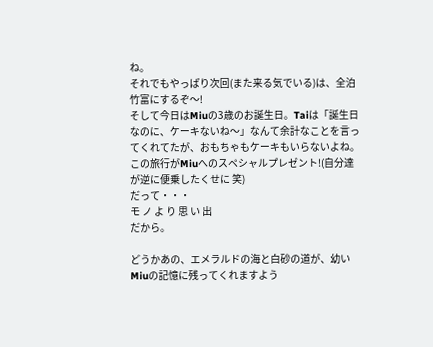ね。
それでもやっぱり次回(また来る気でいる)は、全泊竹富にするぞ〜!
そして今日はMiuの3歳のお誕生日。Taiは「誕生日なのに、ケーキないね〜」なんて余計なことを言ってくれてたが、おもちゃもケーキもいらないよね。 この旅行がMiuへのスペシャルプレゼント!(自分達が逆に便乗したくせに 笑)
だって・・・
モ ノ よ り 思 い 出
だから。

どうかあの、エメラルドの海と白砂の道が、幼いMiuの記憶に残ってくれますよう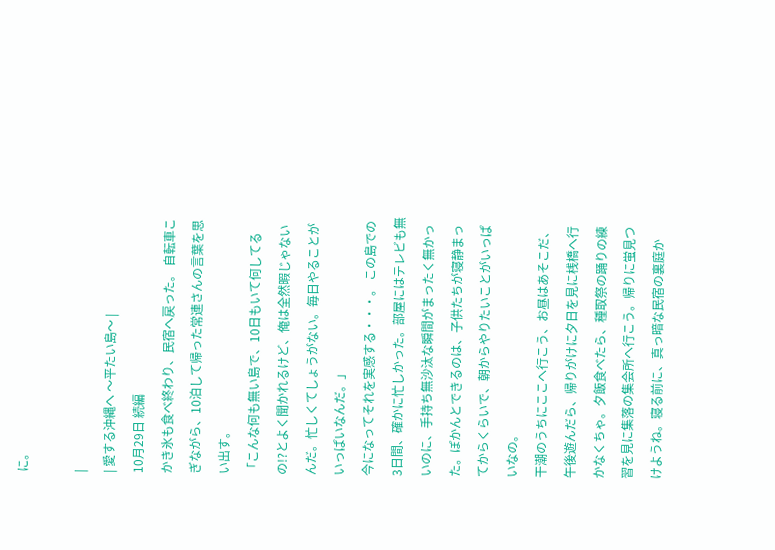に。

|
| 愛する沖縄へ 〜平たい島〜 |
10月29日 続編
かき氷も食べ終わり、民宿へ戻った。 自転車こぎながら、10泊して帰った常連さんの言葉を思い出す。
「こんな何も無い島で、10日もいて何してるの!?とよく聞かれるけど、俺は全然暇じゃないんだ。忙しくてしょうがない。毎日やることがいっぱいなんだ。」
今になってそれを実感する・・・。 この島での3日間、確かに忙しかった。部屋にはテレビも無いのに、手持ち無沙汰な瞬間がまったく無かった。ぽかんとできるのは、子供たちが寝静まってからくらいで、朝からやりたいことがいっぱいなの。
干潮のうちにここへ行こう、お昼はあそこだ、午後遊んだら、帰りがけに夕日を見に桟橋へ行かなくちゃ。夕飯食べたら、種取祭の踊りの練習を見に集落の集会所へ行こう。帰りに蛍見つけようね。寝る前に、真っ暗な民宿の裏庭か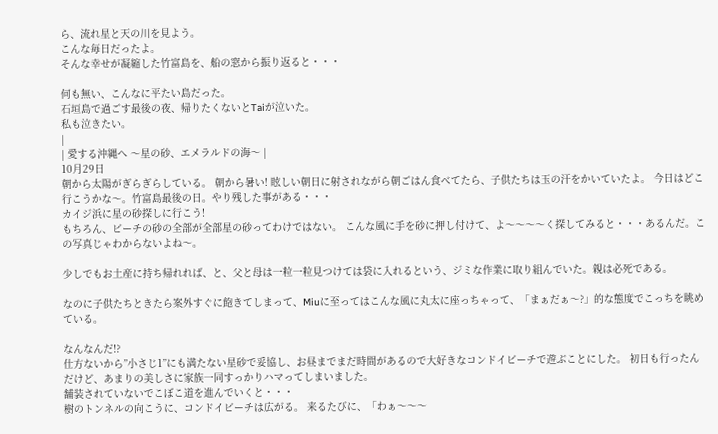ら、流れ星と天の川を見よう。
こんな毎日だったよ。
そんな幸せが凝縮した竹富島を、船の窓から振り返ると・・・

何も無い、こんなに平たい島だった。
石垣島で過ごす最後の夜、帰りたくないとTaiが泣いた。
私も泣きたい。
|
| 愛する沖縄へ 〜星の砂、エメラルドの海〜 |
10月29日
朝から太陽がぎらぎらしている。 朝から暑い! 眩しい朝日に射されながら朝ごはん食べてたら、子供たちは玉の汗をかいていたよ。 今日はどこ行こうかな〜。竹富島最後の日。やり残した事がある・・・
カイジ浜に星の砂探しに行こう!
もちろん、ビーチの砂の全部が全部星の砂ってわけではない。 こんな風に手を砂に押し付けて、よ〜〜〜〜く探してみると・・・あるんだ。この写真じゃわからないよね〜。

少しでもお土産に持ち帰れれば、と、父と母は一粒一粒見つけては袋に入れるという、ジミな作業に取り組んでいた。親は必死である。

なのに子供たちときたら案外すぐに飽きてしまって、Miuに至ってはこんな風に丸太に座っちゃって、「まぁだぁ〜?」的な態度でこっちを眺めている。

なんなんだ!?
仕方ないから”小さじ1”にも満たない星砂で妥協し、お昼までまだ時間があるので大好きなコンドイビーチで遊ぶことにした。 初日も行ったんだけど、あまりの美しさに家族一同すっかりハマってしまいました。
舗装されていないでこぼこ道を進んでいくと・・・
樹のトンネルの向こうに、コンドイビーチは広がる。 来るたびに、「わぁ〜〜〜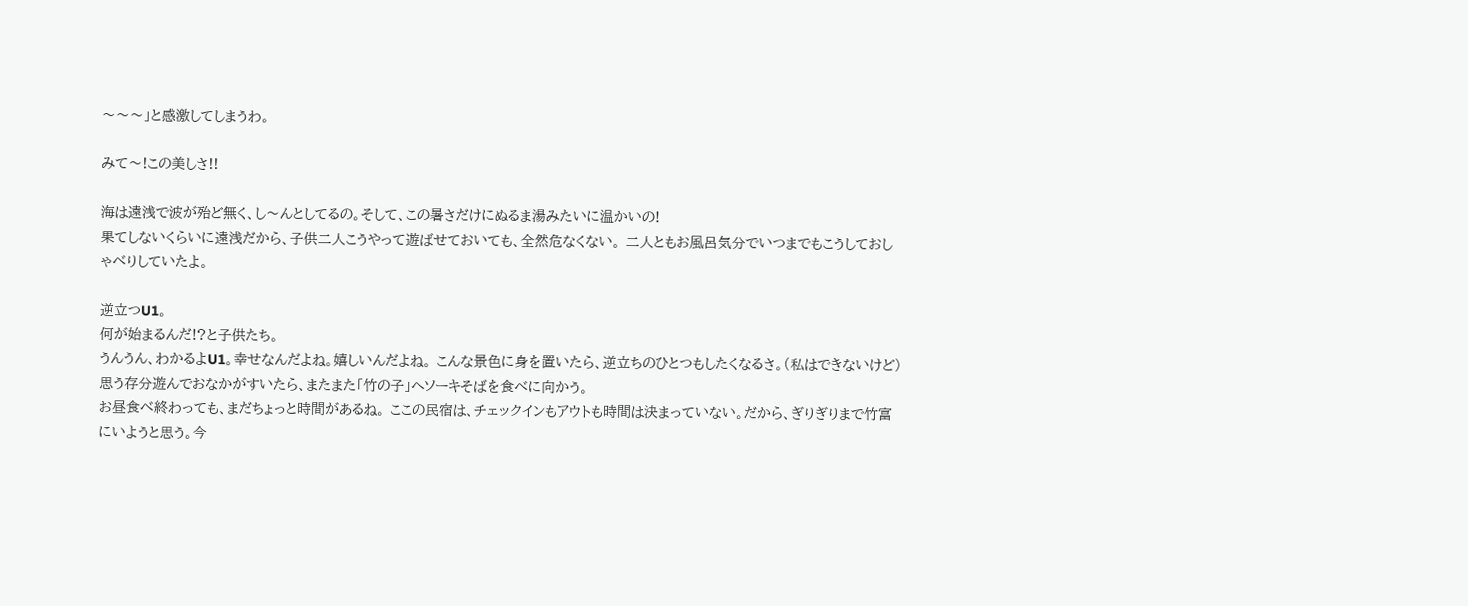〜〜〜」と感激してしまうわ。

みて〜!この美しさ!!

海は遠浅で波が殆ど無く、し〜んとしてるの。そして、この暑さだけにぬるま湯みたいに温かいの!
果てしないくらいに遠浅だから、子供二人こうやって遊ばせておいても、全然危なくない。 二人ともお風呂気分でいつまでもこうしておしゃべりしていたよ。

逆立つU1。
何が始まるんだ!?と子供たち。
うんうん、わかるよU1。幸せなんだよね。嬉しいんだよね。 こんな景色に身を置いたら、逆立ちのひとつもしたくなるさ。(私はできないけど)
思う存分遊んでおなかがすいたら、またまた「竹の子」へソーキそばを食べに向かう。
お昼食べ終わっても、まだちょっと時間があるね。 ここの民宿は、チェックインもアウトも時間は決まっていない。だから、ぎりぎりまで竹富にいようと思う。今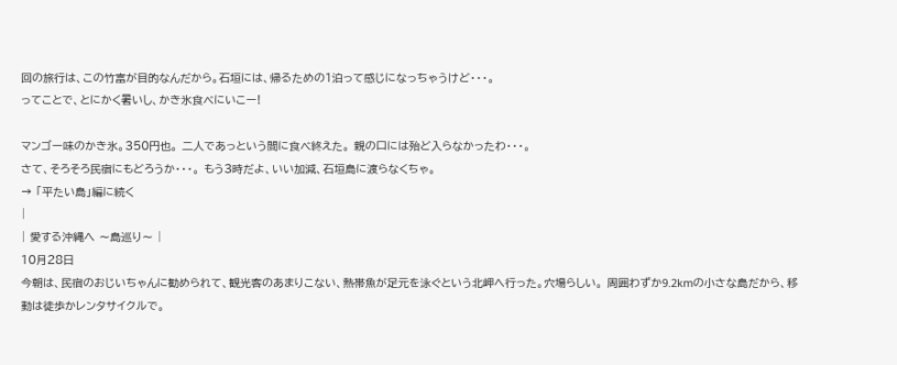回の旅行は、この竹富が目的なんだから。石垣には、帰るための1泊って感じになっちゃうけど・・・。
ってことで、とにかく暑いし、かき氷食べにいこー!

マンゴー味のかき氷。350円也。 二人であっという間に食べ終えた。 親の口には殆ど入らなかったわ・・・。
さて、そろそろ民宿にもどろうか・・・。 もう3時だよ、いい加減、石垣島に渡らなくちゃ。
→ 「平たい島」編に続く
|
| 愛する沖縄へ 〜島巡り〜 |
10月28日
今朝は、民宿のおじいちゃんに勧められて、観光客のあまりこない、熱帯魚が足元を泳ぐという北岬へ行った。穴場らしい。 周囲わずか9.2kmの小さな島だから、移動は徒歩かレンタサイクルで。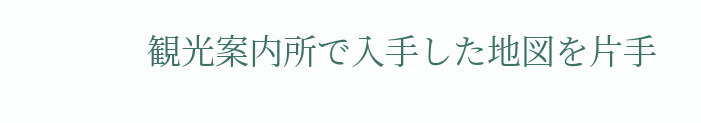観光案内所で入手した地図を片手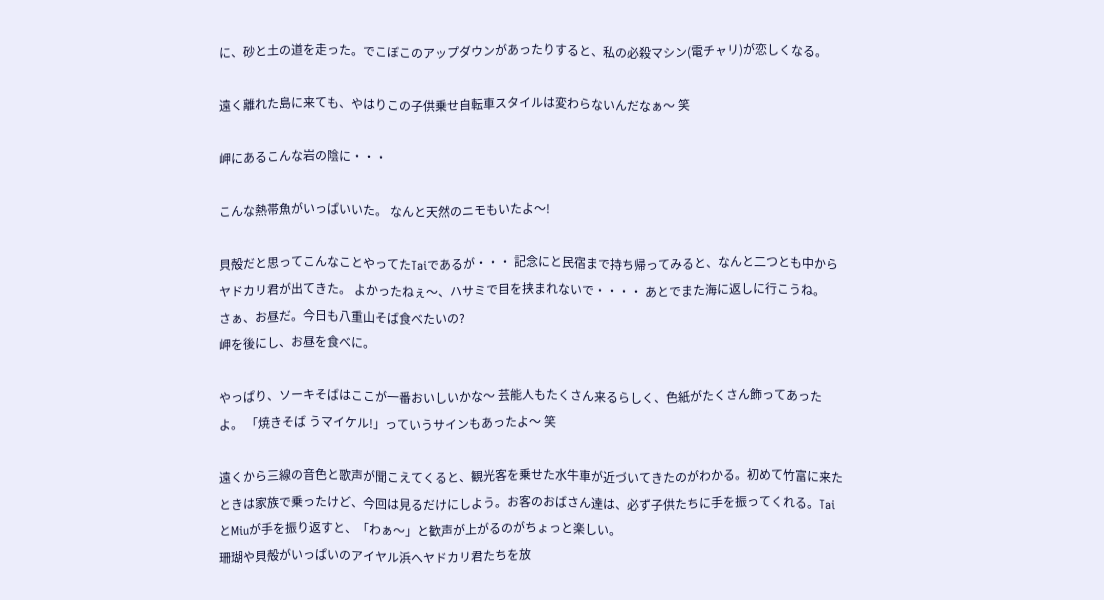に、砂と土の道を走った。でこぼこのアップダウンがあったりすると、私の必殺マシン(電チャリ)が恋しくなる。

遠く離れた島に来ても、やはりこの子供乗せ自転車スタイルは変わらないんだなぁ〜 笑

岬にあるこんな岩の陰に・・・

こんな熱帯魚がいっぱいいた。 なんと天然のニモもいたよ〜!

貝殻だと思ってこんなことやってたTaiであるが・・・ 記念にと民宿まで持ち帰ってみると、なんと二つとも中からヤドカリ君が出てきた。 よかったねぇ〜、ハサミで目を挟まれないで・・・・ あとでまた海に返しに行こうね。
さぁ、お昼だ。今日も八重山そば食べたいの?
岬を後にし、お昼を食べに。

やっぱり、ソーキそばはここが一番おいしいかな〜 芸能人もたくさん来るらしく、色紙がたくさん飾ってあったよ。 「焼きそば うマイケル!」っていうサインもあったよ〜 笑

遠くから三線の音色と歌声が聞こえてくると、観光客を乗せた水牛車が近づいてきたのがわかる。初めて竹富に来たときは家族で乗ったけど、今回は見るだけにしよう。お客のおばさん達は、必ず子供たちに手を振ってくれる。TaiとMiuが手を振り返すと、「わぁ〜」と歓声が上がるのがちょっと楽しい。
珊瑚や貝殻がいっぱいのアイヤル浜へヤドカリ君たちを放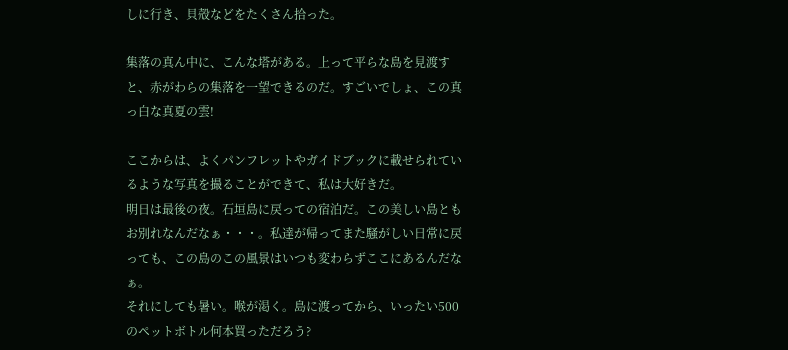しに行き、貝殻などをたくさん拾った。

集落の真ん中に、こんな塔がある。上って平らな島を見渡すと、赤がわらの集落を一望できるのだ。すごいでしょ、この真っ白な真夏の雲!

ここからは、よくパンフレットやガイドブックに載せられているような写真を撮ることができて、私は大好きだ。
明日は最後の夜。石垣島に戻っての宿泊だ。この美しい島ともお別れなんだなぁ・・・。私達が帰ってまた騒がしい日常に戻っても、この島のこの風景はいつも変わらずここにあるんだなぁ。
それにしても暑い。喉が渇く。島に渡ってから、いったい500のペットボトル何本買っただろう?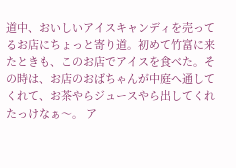道中、おいしいアイスキャンディを売ってるお店にちょっと寄り道。初めて竹富に来たときも、このお店でアイスを食べた。その時は、お店のおばちゃんが中庭へ通してくれて、お茶やらジュースやら出してくれたっけなぁ〜。 ア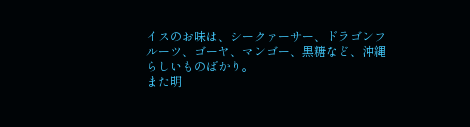イスのお味は、シークァーサー、ドラゴンフルーツ、ゴーヤ、マンゴー、黒糖など、沖縄らしいものばかり。
また明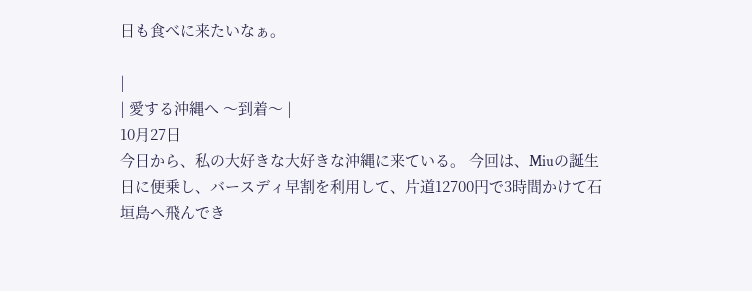日も食べに来たいなぁ。

|
| 愛する沖縄へ 〜到着〜 |
10月27日
今日から、私の大好きな大好きな沖縄に来ている。 今回は、Miuの誕生日に便乗し、バースディ早割を利用して、片道12700円で3時間かけて石垣島へ飛んでき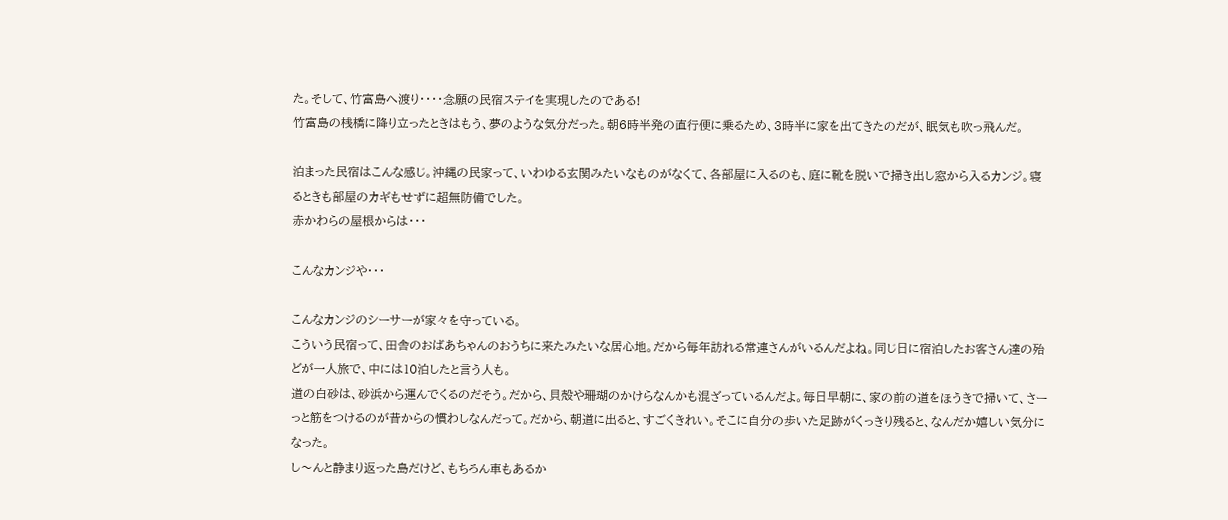た。そして、竹富島へ渡り・・・・念願の民宿ステイを実現したのである!
竹富島の桟橋に降り立ったときはもう、夢のような気分だった。朝6時半発の直行便に乗るため、3時半に家を出てきたのだが、眠気も吹っ飛んだ。

泊まった民宿はこんな感じ。沖縄の民家って、いわゆる玄関みたいなものがなくて、各部屋に入るのも、庭に靴を脱いで掃き出し窓から入るカンジ。寝るときも部屋のカギもせずに超無防備でした。
赤かわらの屋根からは・・・

こんなカンジや・・・

こんなカンジのシーサーが家々を守っている。
こういう民宿って、田舎のおばあちゃんのおうちに来たみたいな居心地。だから毎年訪れる常連さんがいるんだよね。同じ日に宿泊したお客さん達の殆どが一人旅で、中には10泊したと言う人も。
道の白砂は、砂浜から運んでくるのだそう。だから、貝殻や珊瑚のかけらなんかも混ざっているんだよ。毎日早朝に、家の前の道をほうきで掃いて、さーっと筋をつけるのが昔からの慣わしなんだって。だから、朝道に出ると、すごくきれい。そこに自分の歩いた足跡がくっきり残ると、なんだか嬉しい気分になった。
し〜んと静まり返った島だけど、もちろん車もあるか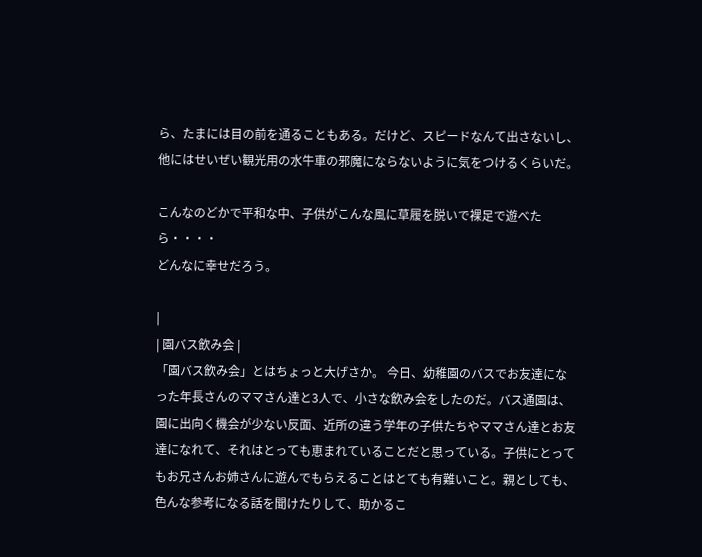ら、たまには目の前を通ることもある。だけど、スピードなんて出さないし、他にはせいぜい観光用の水牛車の邪魔にならないように気をつけるくらいだ。

こんなのどかで平和な中、子供がこんな風に草履を脱いで裸足で遊べたら・・・・
どんなに幸せだろう。

|
| 園バス飲み会 |
「園バス飲み会」とはちょっと大げさか。 今日、幼稚園のバスでお友達になった年長さんのママさん達と3人で、小さな飲み会をしたのだ。バス通園は、園に出向く機会が少ない反面、近所の違う学年の子供たちやママさん達とお友達になれて、それはとっても恵まれていることだと思っている。子供にとってもお兄さんお姉さんに遊んでもらえることはとても有難いこと。親としても、色んな参考になる話を聞けたりして、助かるこ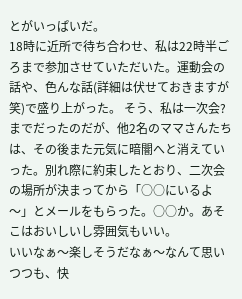とがいっぱいだ。
18時に近所で待ち合わせ、私は22時半ごろまで参加させていただいた。運動会の話や、色んな話(詳細は伏せておきますが 笑)で盛り上がった。 そう、私は一次会?までだったのだが、他2名のママさんたちは、その後また元気に暗闇へと消えていった。別れ際に約束したとおり、二次会の場所が決まってから「○○にいるよ〜」とメールをもらった。○○か。あそこはおいしいし雰囲気もいい。
いいなぁ〜楽しそうだなぁ〜なんて思いつつも、快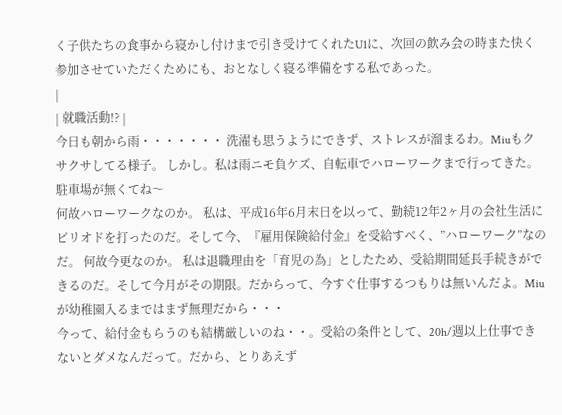く子供たちの食事から寝かし付けまで引き受けてくれたU1に、次回の飲み会の時また快く参加させていただくためにも、おとなしく寝る準備をする私であった。
|
| 就職活動!? |
今日も朝から雨・・・・・・・ 洗濯も思うようにできず、ストレスが溜まるわ。Miuもクサクサしてる様子。 しかし。私は雨ニモ負ケズ、自転車でハローワークまで行ってきた。駐車場が無くてね〜
何故ハローワークなのか。 私は、平成16年6月末日を以って、勤続12年2ヶ月の会社生活にピリオドを打ったのだ。そして今、『雇用保険給付金』を受給すべく、”ハローワーク”なのだ。 何故今更なのか。 私は退職理由を「育児の為」としたため、受給期間延長手続きができるのだ。そして今月がその期限。だからって、今すぐ仕事するつもりは無いんだよ。Miuが幼稚園入るまではまず無理だから・・・
今って、給付金もらうのも結構厳しいのね・・。受給の条件として、20h/週以上仕事できないとダメなんだって。だから、とりあえず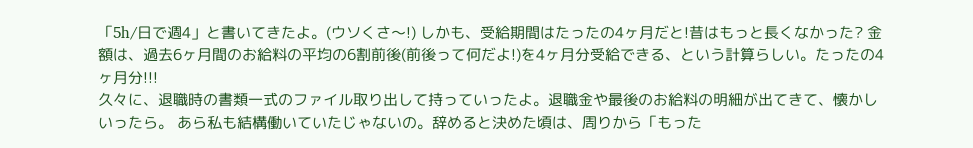「5h/日で週4」と書いてきたよ。(ウソくさ〜!) しかも、受給期間はたったの4ヶ月だと!昔はもっと長くなかった? 金額は、過去6ヶ月間のお給料の平均の6割前後(前後って何だよ!)を4ヶ月分受給できる、という計算らしい。たったの4ヶ月分!!!
久々に、退職時の書類一式のファイル取り出して持っていったよ。退職金や最後のお給料の明細が出てきて、懐かしいったら。 あら私も結構働いていたじゃないの。辞めると決めた頃は、周りから「もった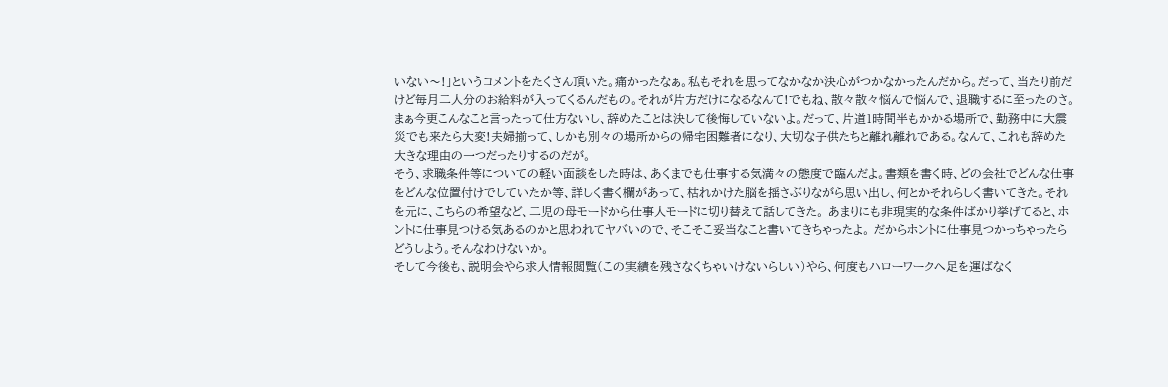いない〜!」というコメントをたくさん頂いた。痛かったなぁ。私もそれを思ってなかなか決心がつかなかったんだから。だって、当たり前だけど毎月二人分のお給料が入ってくるんだもの。それが片方だけになるなんて!でもね、散々散々悩んで悩んで、退職するに至ったのさ。 まぁ今更こんなこと言ったって仕方ないし、辞めたことは決して後悔していないよ。だって、片道1時間半もかかる場所で、勤務中に大震災でも来たら大変!夫婦揃って、しかも別々の場所からの帰宅困難者になり、大切な子供たちと離れ離れである。なんて、これも辞めた大きな理由の一つだったりするのだが。
そう、求職条件等についての軽い面談をした時は、あくまでも仕事する気満々の態度で臨んだよ。書類を書く時、どの会社でどんな仕事をどんな位置付けでしていたか等、詳しく書く欄があって、枯れかけた脳を揺さぶりながら思い出し、何とかそれらしく書いてきた。それを元に、こちらの希望など、二児の母モードから仕事人モードに切り替えて話してきた。 あまりにも非現実的な条件ばかり挙げてると、ホントに仕事見つける気あるのかと思われてヤバいので、そこそこ妥当なこと書いてきちゃったよ。 だからホントに仕事見つかっちゃったらどうしよう。そんなわけないか。
そして今後も、説明会やら求人情報閲覧(この実績を残さなくちゃいけないらしい)やら、何度もハローワークへ足を運ばなく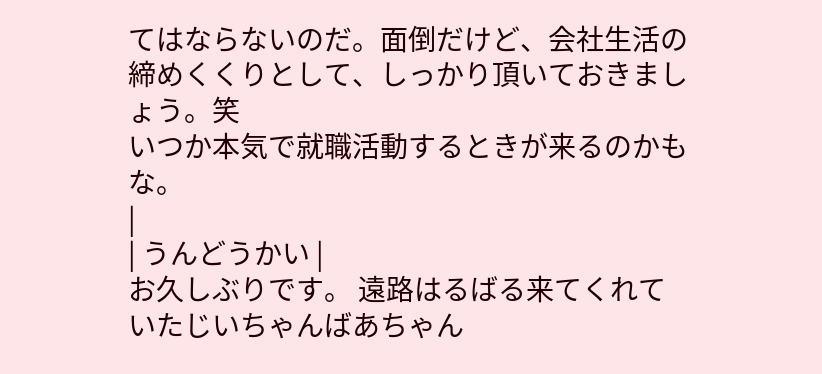てはならないのだ。面倒だけど、会社生活の締めくくりとして、しっかり頂いておきましょう。笑
いつか本気で就職活動するときが来るのかもな。
|
| うんどうかい |
お久しぶりです。 遠路はるばる来てくれていたじいちゃんばあちゃん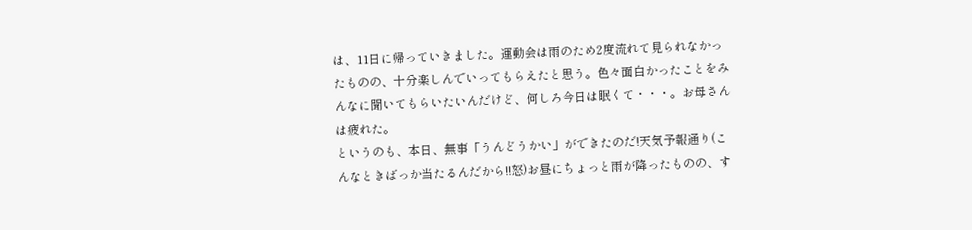は、11日に帰っていきました。運動会は雨のため2度流れて見られなかったものの、十分楽しんでいってもらえたと思う。色々面白かったことをみんなに聞いてもらいたいんだけど、何しろ今日は眠くて・・・。お母さんは疲れた。
というのも、本日、無事「うんどうかい」ができたのだ!天気予報通り(こんなときばっか当たるんだから!!怒)お昼にちょっと雨が降ったものの、す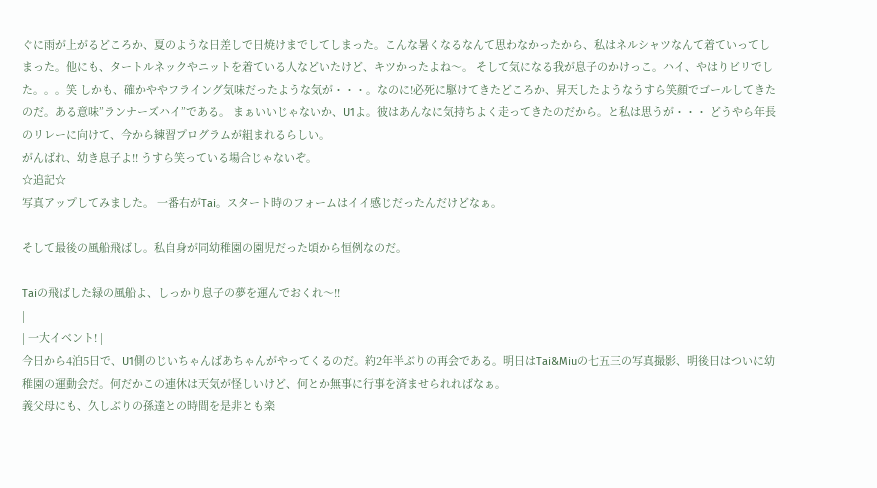ぐに雨が上がるどころか、夏のような日差しで日焼けまでしてしまった。こんな暑くなるなんて思わなかったから、私はネルシャツなんて着ていってしまった。他にも、タートルネックやニットを着ている人などいたけど、キツかったよね〜。 そして気になる我が息子のかけっこ。ハイ、やはりビリでした。。。笑 しかも、確かややフライング気味だったような気が・・・。なのに!必死に駆けてきたどころか、昇天したようなうすら笑顔でゴールしてきたのだ。ある意味”ランナーズハイ”である。 まぁいいじゃないか、U1よ。彼はあんなに気持ちよく走ってきたのだから。と私は思うが・・・ どうやら年長のリレーに向けて、今から練習プログラムが組まれるらしい。
がんばれ、幼き息子よ!! うすら笑っている場合じゃないぞ。
☆追記☆
写真アップしてみました。 一番右がTai。スタート時のフォームはイイ感じだったんだけどなぁ。

そして最後の風船飛ばし。私自身が同幼稚園の園児だった頃から恒例なのだ。

Taiの飛ばした緑の風船よ、しっかり息子の夢を運んでおくれ〜!!
|
| 一大イベント! |
今日から4泊5日で、U1側のじいちゃんばあちゃんがやってくるのだ。約2年半ぶりの再会である。明日はTai&Miuの七五三の写真撮影、明後日はついに幼稚園の運動会だ。何だかこの連休は天気が怪しいけど、何とか無事に行事を済ませられればなぁ。
義父母にも、久しぶりの孫達との時間を是非とも楽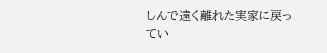しんで遠く離れた実家に戻ってい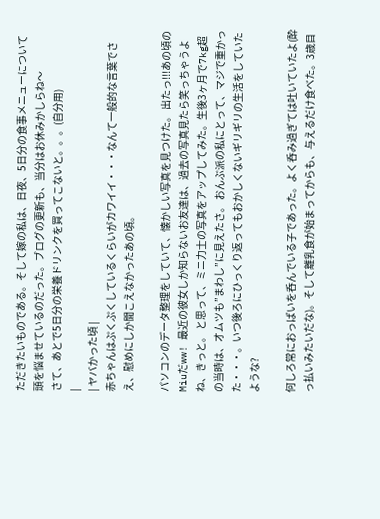ただきたいものである。そして嫁の私は、日夜、5日分の食事メニューについて頭を悩ませているのだった。ブログの更新も、当分はお休みかしらね〜
さて、あとで5日分の栄養ドリンクを買ってこないと。。。(自分用)
|
| ヤバかった頃 |
赤ちゃんはぷくぷくしているくらいがカワイイ・・・なんて一般的な言葉でさえ、慰めにしか聞こえなかったあの頃。

パソコンのデータ整理をしていて、懐かしい写真を見つけた。 出たっ!!!あの頃のMiuだww! 最近の彼女しか知らないお友達は、過去の写真見たら笑っちゃうよね、きっと。 と思って、ミニ力士の写真をアップしてみた。生後3ヶ月で7kg超の当時は、オムツも”まわし”に見えたさ。 おんぶ派の私にとって、マジで重かった・・・。いつ後ろにひっくり返ってもおかしくないギリギリの生活をしていたような?

何しろ常におっぱいを呑んでいる子であった。よく呑み過ぎては吐いていたよ(酔っ払いみたいだな)。そして離乳食が始まってからも、与えるだけ食べた。3歳目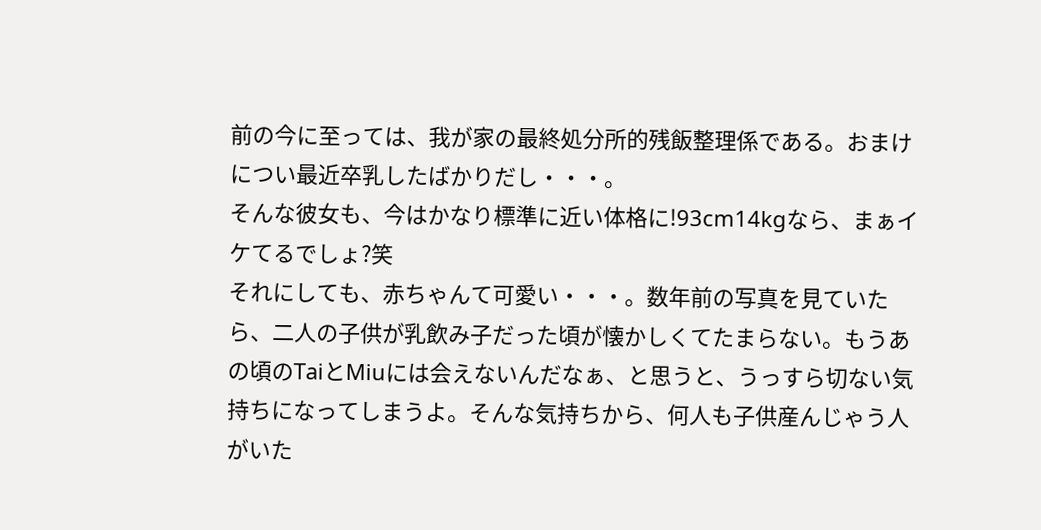前の今に至っては、我が家の最終処分所的残飯整理係である。おまけについ最近卒乳したばかりだし・・・。
そんな彼女も、今はかなり標準に近い体格に!93cm14kgなら、まぁイケてるでしょ?笑
それにしても、赤ちゃんて可愛い・・・。数年前の写真を見ていたら、二人の子供が乳飲み子だった頃が懐かしくてたまらない。もうあの頃のTaiとMiuには会えないんだなぁ、と思うと、うっすら切ない気持ちになってしまうよ。そんな気持ちから、何人も子供産んじゃう人がいた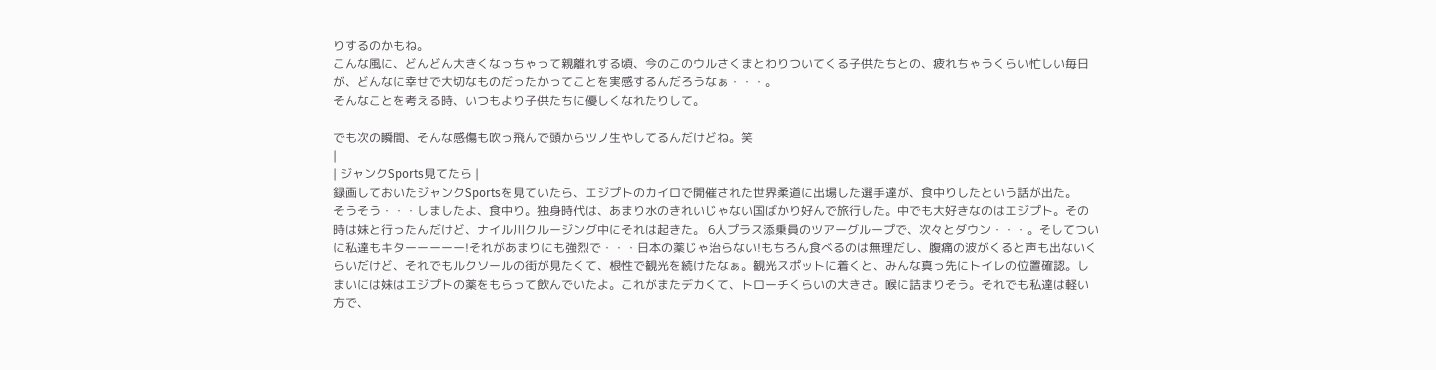りするのかもね。
こんな風に、どんどん大きくなっちゃって親離れする頃、今のこのウルさくまとわりついてくる子供たちとの、疲れちゃうくらい忙しい毎日が、どんなに幸せで大切なものだったかってことを実感するんだろうなぁ・・・。
そんなことを考える時、いつもより子供たちに優しくなれたりして。

でも次の瞬間、そんな感傷も吹っ飛んで頭からツノ生やしてるんだけどね。笑
|
| ジャンクSports見てたら |
録画しておいたジャンクSportsを見ていたら、エジプトのカイロで開催された世界柔道に出場した選手達が、食中りしたという話が出た。
そうそう・・・しましたよ、食中り。独身時代は、あまり水のきれいじゃない国ばかり好んで旅行した。中でも大好きなのはエジプト。その時は妹と行ったんだけど、ナイル川クルージング中にそれは起きた。 6人プラス添乗員のツアーグループで、次々とダウン・・・。そしてついに私達もキターーーーー!それがあまりにも強烈で・・・日本の薬じゃ治らない!もちろん食べるのは無理だし、腹痛の波がくると声も出ないくらいだけど、それでもルクソールの街が見たくて、根性で観光を続けたなぁ。観光スポットに着くと、みんな真っ先にトイレの位置確認。しまいには妹はエジプトの薬をもらって飲んでいたよ。これがまたデカくて、トローチくらいの大きさ。喉に詰まりそう。それでも私達は軽い方で、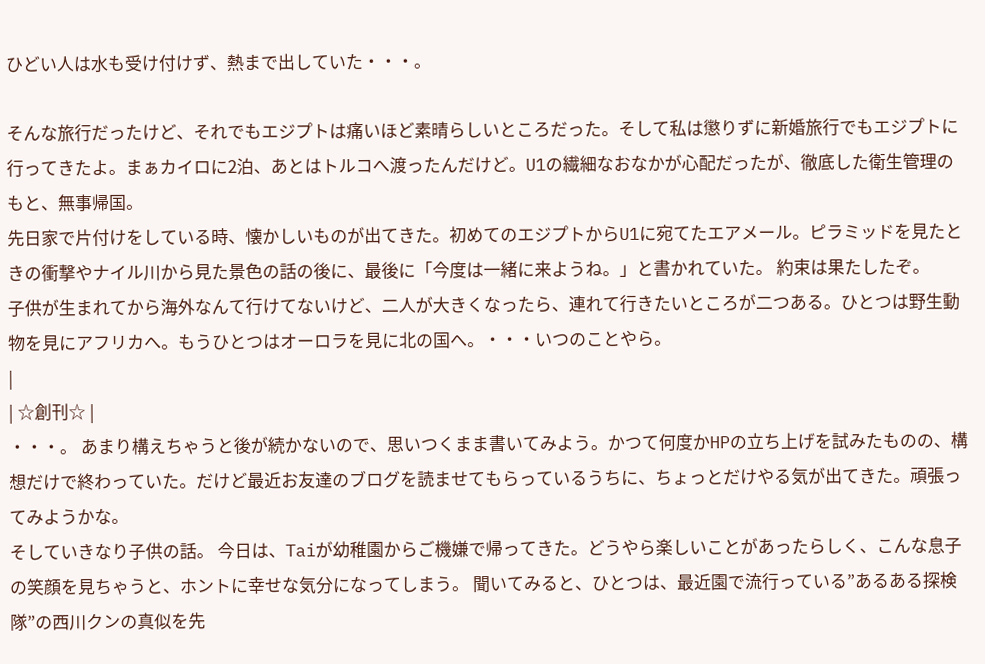ひどい人は水も受け付けず、熱まで出していた・・・。

そんな旅行だったけど、それでもエジプトは痛いほど素晴らしいところだった。そして私は懲りずに新婚旅行でもエジプトに行ってきたよ。まぁカイロに2泊、あとはトルコへ渡ったんだけど。U1の繊細なおなかが心配だったが、徹底した衛生管理のもと、無事帰国。
先日家で片付けをしている時、懐かしいものが出てきた。初めてのエジプトからU1に宛てたエアメール。ピラミッドを見たときの衝撃やナイル川から見た景色の話の後に、最後に「今度は一緒に来ようね。」と書かれていた。 約束は果たしたぞ。
子供が生まれてから海外なんて行けてないけど、二人が大きくなったら、連れて行きたいところが二つある。ひとつは野生動物を見にアフリカへ。もうひとつはオーロラを見に北の国へ。・・・いつのことやら。
|
| ☆創刊☆ |
・・・。 あまり構えちゃうと後が続かないので、思いつくまま書いてみよう。かつて何度かHPの立ち上げを試みたものの、構想だけで終わっていた。だけど最近お友達のブログを読ませてもらっているうちに、ちょっとだけやる気が出てきた。頑張ってみようかな。
そしていきなり子供の話。 今日は、Taiが幼稚園からご機嫌で帰ってきた。どうやら楽しいことがあったらしく、こんな息子の笑顔を見ちゃうと、ホントに幸せな気分になってしまう。 聞いてみると、ひとつは、最近園で流行っている”あるある探検隊”の西川クンの真似を先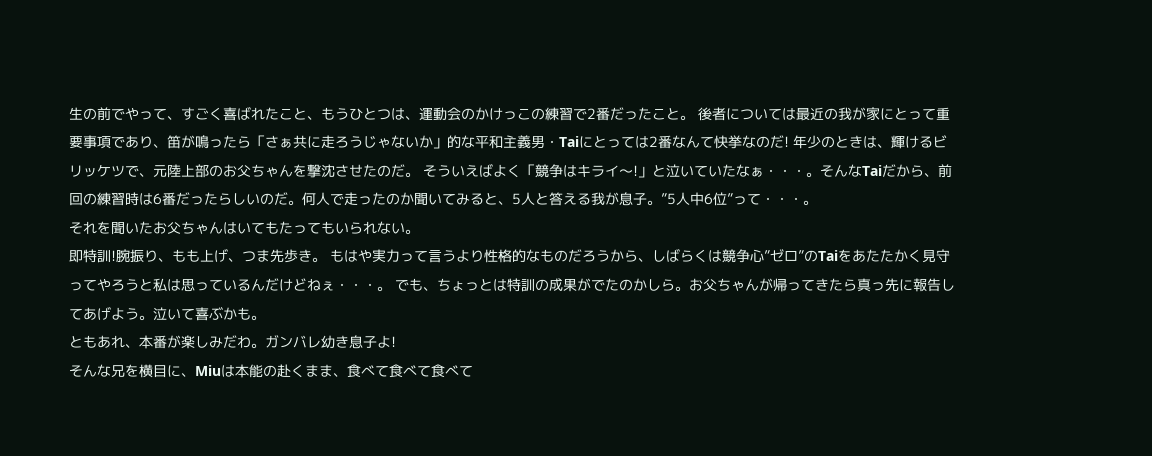生の前でやって、すごく喜ばれたこと、もうひとつは、運動会のかけっこの練習で2番だったこと。 後者については最近の我が家にとって重要事項であり、笛が鳴ったら「さぁ共に走ろうじゃないか」的な平和主義男・Taiにとっては2番なんて快挙なのだ! 年少のときは、輝けるビリッケツで、元陸上部のお父ちゃんを撃沈させたのだ。 そういえばよく「競争はキライ〜!」と泣いていたなぁ・・・。そんなTaiだから、前回の練習時は6番だったらしいのだ。何人で走ったのか聞いてみると、5人と答える我が息子。”5人中6位”って・・・。
それを聞いたお父ちゃんはいてもたってもいられない。
即特訓!腕振り、もも上げ、つま先歩き。 もはや実力って言うより性格的なものだろうから、しばらくは競争心”ゼロ”のTaiをあたたかく見守ってやろうと私は思っているんだけどねぇ・・・。 でも、ちょっとは特訓の成果がでたのかしら。お父ちゃんが帰ってきたら真っ先に報告してあげよう。泣いて喜ぶかも。
ともあれ、本番が楽しみだわ。ガンバレ幼き息子よ!
そんな兄を横目に、Miuは本能の赴くまま、食べて食べて食べて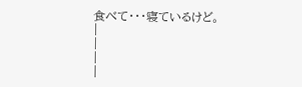食べて・・・寝ているけど。
|
|
|
|